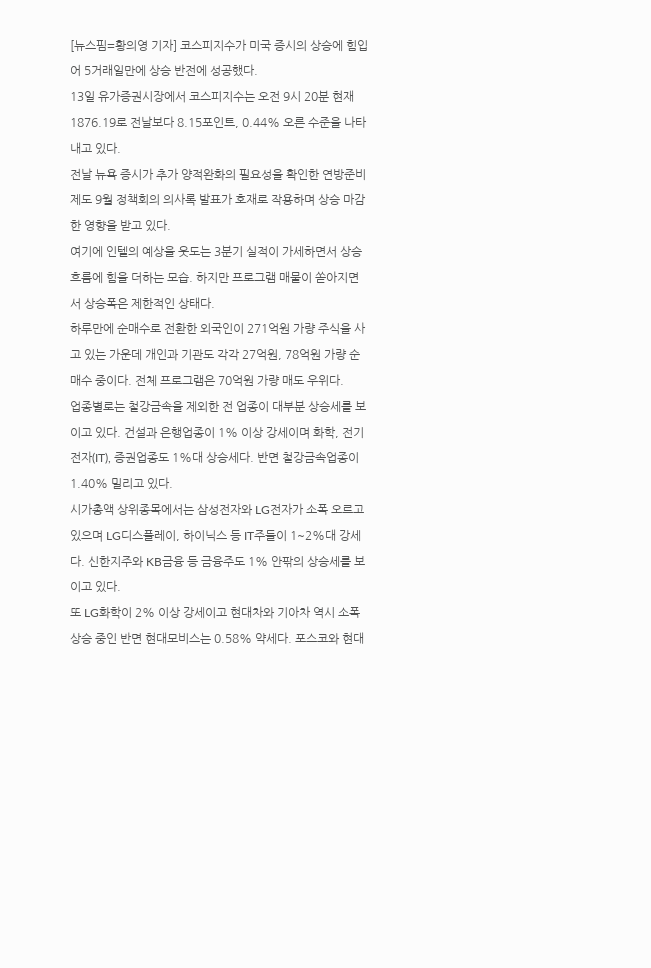[뉴스핌=황의영 기자] 코스피지수가 미국 증시의 상승에 힘입어 5거래일만에 상승 반전에 성공했다.
13일 유가증권시장에서 코스피지수는 오전 9시 20분 현재 1876.19로 전날보다 8.15포인트, 0.44% 오른 수준을 나타내고 있다.
전날 뉴욕 증시가 추가 양적완화의 필요성을 확인한 연방준비제도 9월 정책회의 의사록 발표가 호재로 작용하며 상승 마감한 영향을 받고 있다.
여기에 인텔의 예상을 웃도는 3분기 실적이 가세하면서 상승 흐름에 힘을 더하는 모습. 하지만 프로그램 매물이 쏟아지면서 상승폭은 제한적인 상태다.
하루만에 순매수로 전환한 외국인이 271억원 가량 주식을 사고 있는 가운데 개인과 기관도 각각 27억원, 78억원 가량 순매수 중이다. 전체 프로그램은 70억원 가량 매도 우위다.
업종별로는 철강금속을 제외한 전 업종이 대부분 상승세를 보이고 있다. 건설과 은행업종이 1% 이상 강세이며 화학, 전기전자(IT), 증권업종도 1%대 상승세다. 반면 철강금속업종이 1.40% 밀리고 있다.
시가총액 상위종목에서는 삼성전자와 LG전자가 소폭 오르고 있으며 LG디스플레이, 하이닉스 등 IT주들이 1~2%대 강세다. 신한지주와 KB금융 등 금융주도 1% 안팎의 상승세를 보이고 있다.
또 LG화학이 2% 이상 강세이고 현대차와 기아차 역시 소폭 상승 중인 반면 현대모비스는 0.58% 약세다. 포스코와 현대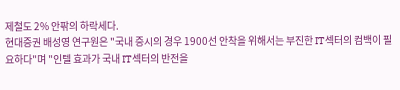제철도 2% 안팎의 하락세다.
현대증권 배성영 연구원은 "국내 증시의 경우 1900선 안착을 위해서는 부진한 IT섹터의 컴백이 필요하다"며 "인텔 효과가 국내 IT섹터의 반전을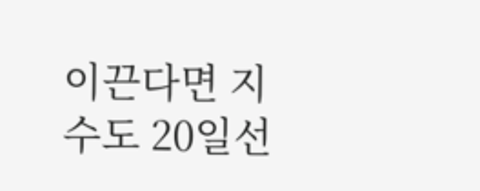이끈다면 지수도 20일선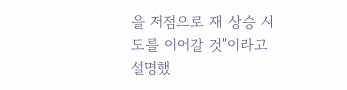을 저점으로 재 상승 시도를 이어갈 것"이라고 설명했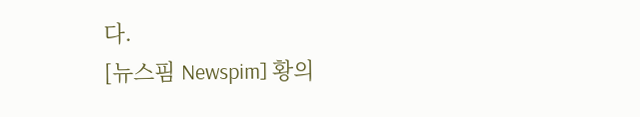다.
[뉴스핌 Newspim] 황의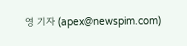영 기자 (apex@newspim.com)